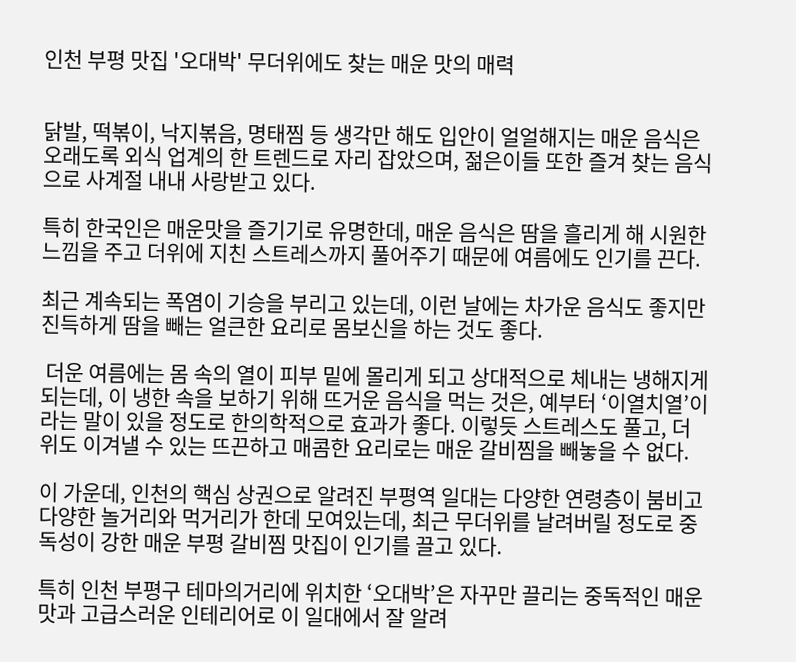인천 부평 맛집 '오대박' 무더위에도 찾는 매운 맛의 매력


닭발, 떡볶이, 낙지볶음, 명태찜 등 생각만 해도 입안이 얼얼해지는 매운 음식은 오래도록 외식 업계의 한 트렌드로 자리 잡았으며, 젊은이들 또한 즐겨 찾는 음식으로 사계절 내내 사랑받고 있다.

특히 한국인은 매운맛을 즐기기로 유명한데, 매운 음식은 땀을 흘리게 해 시원한 느낌을 주고 더위에 지친 스트레스까지 풀어주기 때문에 여름에도 인기를 끈다.

최근 계속되는 폭염이 기승을 부리고 있는데, 이런 날에는 차가운 음식도 좋지만 진득하게 땀을 빼는 얼큰한 요리로 몸보신을 하는 것도 좋다.

 더운 여름에는 몸 속의 열이 피부 밑에 몰리게 되고 상대적으로 체내는 냉해지게 되는데, 이 냉한 속을 보하기 위해 뜨거운 음식을 먹는 것은, 예부터 ‘이열치열’이라는 말이 있을 정도로 한의학적으로 효과가 좋다. 이렇듯 스트레스도 풀고, 더위도 이겨낼 수 있는 뜨끈하고 매콤한 요리로는 매운 갈비찜을 빼놓을 수 없다.

이 가운데, 인천의 핵심 상권으로 알려진 부평역 일대는 다양한 연령층이 붐비고 다양한 놀거리와 먹거리가 한데 모여있는데, 최근 무더위를 날려버릴 정도로 중독성이 강한 매운 부평 갈비찜 맛집이 인기를 끌고 있다.

특히 인천 부평구 테마의거리에 위치한 ‘오대박’은 자꾸만 끌리는 중독적인 매운맛과 고급스러운 인테리어로 이 일대에서 잘 알려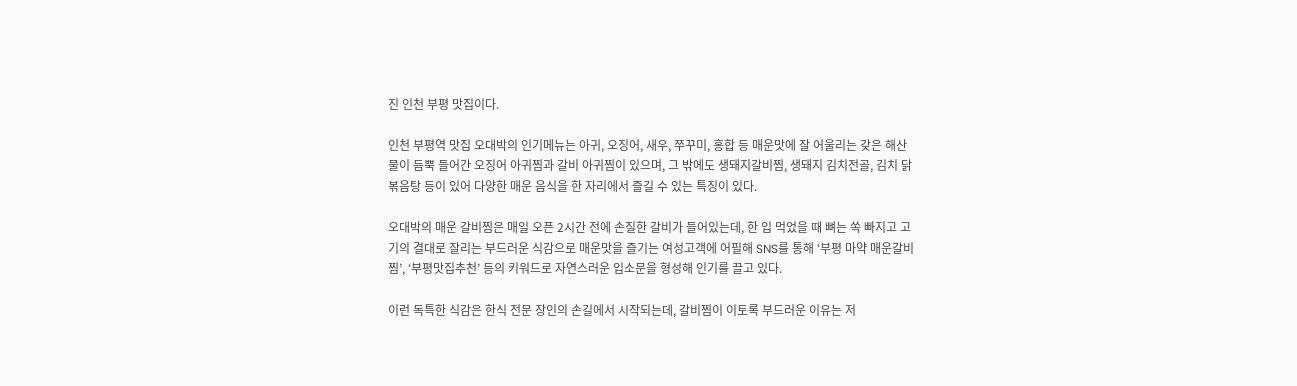진 인천 부평 맛집이다.

인천 부평역 맛집 오대박의 인기메뉴는 아귀, 오징어, 새우, 쭈꾸미, 홍합 등 매운맛에 잘 어울리는 갖은 해산물이 듬뿍 들어간 오징어 아귀찜과 갈비 아귀찜이 있으며, 그 밖에도 생돼지갈비찜, 생돼지 김치전골, 김치 닭볶음탕 등이 있어 다양한 매운 음식을 한 자리에서 즐길 수 있는 특징이 있다.

오대박의 매운 갈비찜은 매일 오픈 2시간 전에 손질한 갈비가 들어있는데, 한 입 먹었을 때 뼈는 쏙 빠지고 고기의 결대로 잘리는 부드러운 식감으로 매운맛을 즐기는 여성고객에 어필해 SNS를 통해 ‘부평 마약 매운갈비찜’, ‘부평맛집추천’ 등의 키워드로 자연스러운 입소문을 형성해 인기를 끌고 있다.

이런 독특한 식감은 한식 전문 장인의 손길에서 시작되는데, 갈비찜이 이토록 부드러운 이유는 저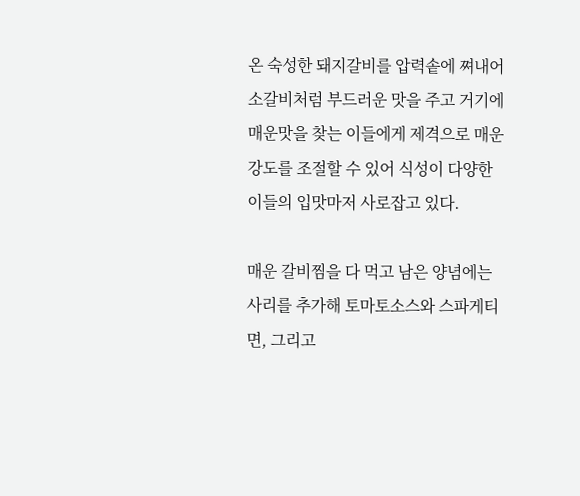온 숙성한 돼지갈비를 압력솥에 쪄내어 소갈비처럼 부드러운 맛을 주고 거기에 매운맛을 찾는 이들에게 제격으로 매운 강도를 조절할 수 있어 식성이 다양한 이들의 입맛마저 사로잡고 있다.

매운 갈비찜을 다 먹고 남은 양념에는 사리를 추가해 토마토소스와 스파게티 면, 그리고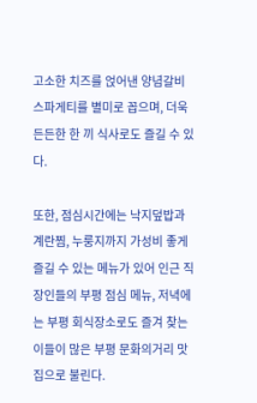고소한 치즈를 얹어낸 양념갈비 스파게티를 별미로 꼽으며, 더욱 든든한 한 끼 식사로도 즐길 수 있다.

또한, 점심시간에는 낙지덮밥과 계란찜, 누룽지까지 가성비 좋게 즐길 수 있는 메뉴가 있어 인근 직장인들의 부평 점심 메뉴, 저녁에는 부평 회식장소로도 즐겨 찾는 이들이 많은 부평 문화의거리 맛집으로 불린다.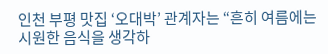인천 부평 맛집 ‘오대박’ 관계자는 “흔히 여름에는 시원한 음식을 생각하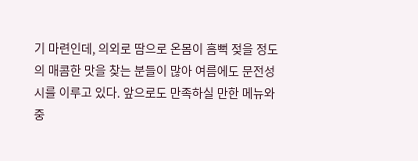기 마련인데, 의외로 땀으로 온몸이 흠뻑 젖을 정도의 매콤한 맛을 찾는 분들이 많아 여름에도 문전성시를 이루고 있다. 앞으로도 만족하실 만한 메뉴와 중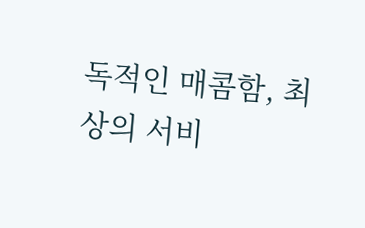독적인 매콤함, 최상의 서비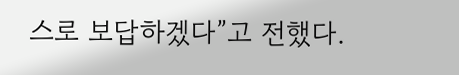스로 보답하겠다”고 전했다.